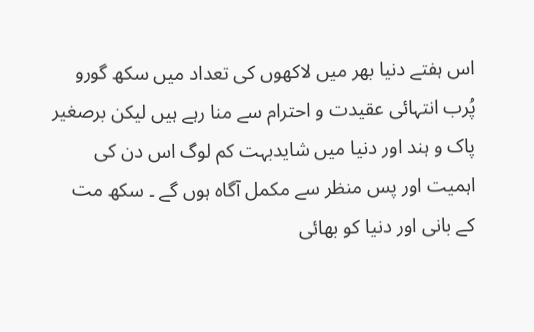اس ہفتے دنیا بھر میں لاکھوں کی تعداد میں سکھ گورو پُرب انتہائی عقیدت و احترام سے منا رہے ہیں لیکن برصغیر پاک و ہند اور دنیا میں شایدبہت کم لوگ اس دن کی اہمیت اور پس منظر سے مکمل آگاہ ہوں گے ۔ سکھ مت کے بانی اور دنیا کو بھائی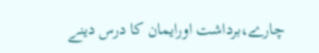چارے،برداشت اورایمان کا درس دینے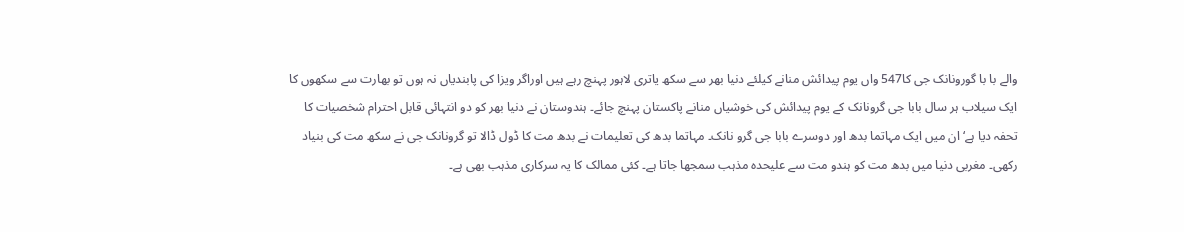والے با با گورونانک جی کا547 واں یوم پیدائش منانے کیلئے دنیا بھر سے سکھ یاتری لاہور پہنچ رہے ہیں اوراگر ویزا کی پابندیاں نہ ہوں تو بھارت سے سکھوں کا ایک سیلاب ہر سال بابا جی گرونانک کے یوم پیدائش کی خوشیاں منانے پاکستان پہنچ جائے۔ ہندوستان نے دنیا بھر کو دو انتہائی قابل احترام شخصیات کا تحفہ دیا ہے‘ ان میں ایک مہاتما بدھ اور دوسرے بابا جی گرو نانک۔ مہاتما بدھ کی تعلیمات نے بدھ مت کا ڈول ڈالا تو گرونانک جی نے سکھ مت کی بنیاد رکھی۔ مغربی دنیا میں بدھ مت کو ہندو مت سے علیحدہ مذہب سمجھا جاتا ہے۔ کئی ممالک کا یہ سرکاری مذہب بھی ہے۔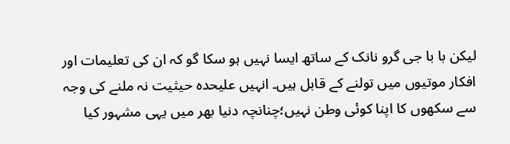لیکن با با جی گرو نانک کے ساتھ ایسا نہیں ہو سکا گو کہ ان کی تعلیمات اور افکار موتیوں میں تولنے کے قابل ہیں۔ انہیں علیحدہ حیثیت نہ ملنے کی وجہ سے سکھوں کا اپنا کوئی وطن نہیں؛چنانچہ دنیا بھر میں یہی مشہور کیا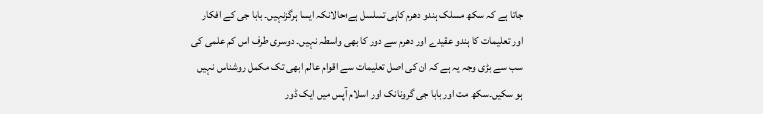جاتا ہے کہ سکھ مسلک ہندو دھرم کاہی تسلسل ہے؛حالانکہ ایسا ہرگزنہیں۔ بابا جی کے افکار اور تعلیمات کا ہندو عقیدے اور دھرم سے دور کا بھی واسطہ نہیں۔ دوسری طرف اس کم علمی کی سب سے بڑی وجہ یہ ہے کہ ان کی اصل تعلیمات سے اقوام عالم ابھی تک مکمل روشناس نہیں ہو سکیں۔سکھ مت اور بابا جی گرونانک اور اسلام آپس میں ایک ڈور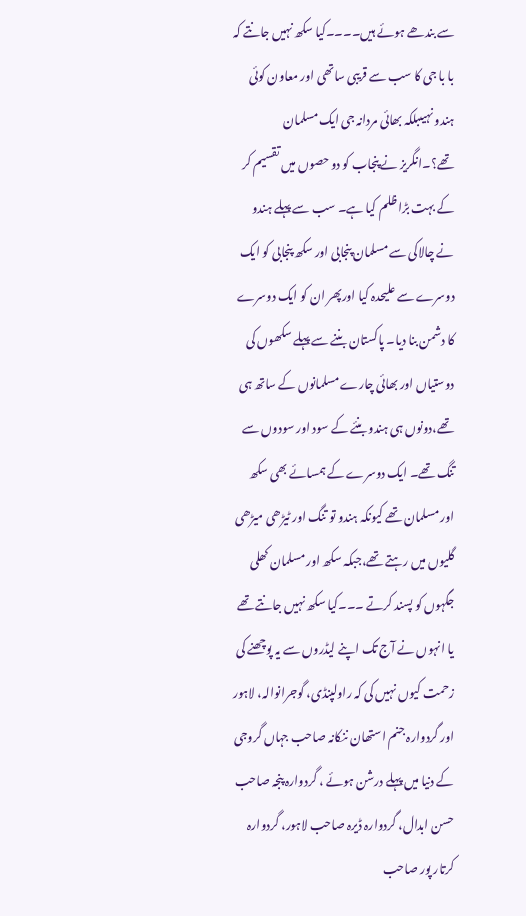سے بندھے ہوئے ہیں۔۔۔۔کیا سکھ نہیں جانتے کہ با با جی کا سب سے قریبی ساتھی اور معاون کوئی ہندو نہیںبلکہ بھائی مردانہ جی ایک مسلمان تھے؟۔انگریز نے پنجاب کو دو حصوں میں تقسیم کر کے بہت بڑا ظلم کیا ہے۔ سب سے پہلے ہندو نے چالاکی سے مسلمان پنجابی اور سکھ پنجابی کو ایک دوسرے سے علیحدہ کیا اورپھر ان کو ایک دوسرے کا دشمن بنا دیا۔ پاکستان بننے سے پہلے سکھوں کی دوستیاں اور بھائی چارے مسلمانوں کے ساتھ ہی تھے،دونوں ہی ہندو بنئے کے سود اور سودوں سے تنگ تھے۔ ایک دوسرے کے ہمسائے بھی سکھ اور مسلمان تھے کیونکہ ہندو تو تنگ اور ٹیڑھی میڑھی گلیوں میں رہتے تھے،جبکہ سکھ اور مسلمان کھلی جگہوں کو پسند کرتے ۔۔۔کیا سکھ نہیں جانتے تھے یا انہوں نے آج تک اپنے لیڈروں سے یہ پوچھنے کی زحمت کیوں نہیں کی کہ راولپنڈی، گوجرانوالہ، لاہور اور گردوارہ جنم استھان ننکانہ صاحب جہاں گروجی کے دنیا میں پہلے درشن ہوئے ، گردوارہ پنجہ صاحب حسن ابدال، گردوارہ ڈیرہ صاحب لاہور، گردوارہ کرتار پور صاحب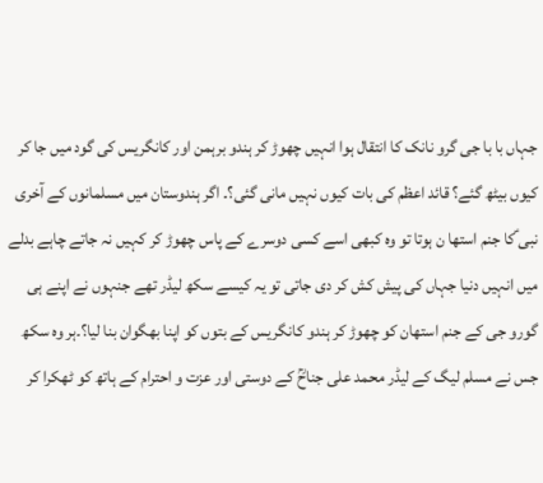جہاں با با جی گرو نانک کا انتقال ہوا انہیں چھوڑ کر ہندو برہمن اور کانگریس کی گود میں جا کر کیوں بیٹھ گئے؟ قائد اعظم کی بات کیوں نہیں مانی گئی؟۔ اگر ہندوستان میں مسلمانوں کے آخری نبی ؑکا جنم استھا ن ہوتا تو وہ کبھی اسے کسی دوسرے کے پاس چھوڑ کر کہیں نہ جاتے چاہے بدلے میں انہیں دنیا جہاں کی پیش کش کر دی جاتی تو یہ کیسے سکھ لیڈر تھے جنہوں نے اپنے ہی گورو جی کے جنم استھان کو چھوڑ کر ہندو کانگریس کے بتوں کو اپنا بھگوان بنا لیا؟۔ہر وہ سکھ جس نے مسلم لیگ کے لیڈر محمد علی جناحؒ کے دوستی اور عزت و احترام کے ہاتھ کو ٹھکرا کر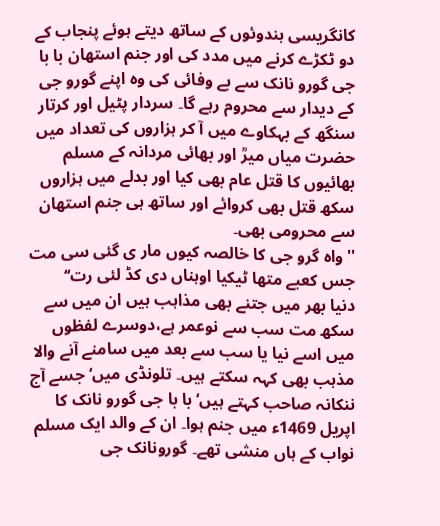کانگریسی ہندوئوں کے ساتھ دیتے ہوئے پنجاب کے دو ٹکڑے کرنے میں مدد کی اور جنم استھان با با جی گورو نانک سے بے وفائی کی وہ اپنے گورو جی کے دیدار سے محروم رہے گا۔ سردار پٹیل اور کرتار سنگھ کے بہکاوے میں آ کر ہزاروں کی تعداد میں حضرت میاں میرؒ اور بھائی مردانہ کے مسلم بھائیوں کا قتل عام بھی کیا اور بدلے میں ہزاروں سکھ قتل بھی کروائے اور ساتھ ہی جنم استھان سے محرومی بھی۔
''واہ گرو جی کا خالصہ کیوں مار ی گئی سی مت
جس کعبے متھا ٹیکیا اوہناں دی کڈ لئی رت‘‘
دنیا بھر میں جتنے بھی مذاہب ہیں ان میں سے سکھ مت سب سے نوعمر ہے،دوسرے لفظوں میں اسے نیا یا سب سے بعد میں سامنے آنے والا مذہب بھی کہہ سکتے ہیں۔ تلونڈی میں‘جسے آج ننکانہ صاحب کہتے ہیں‘ با با جی گورو نانک کا اپریل 1469ء میں جنم ہوا۔ ان کے والد ایک مسلم نواب کے ہاں منشی تھے۔ گورونانک جی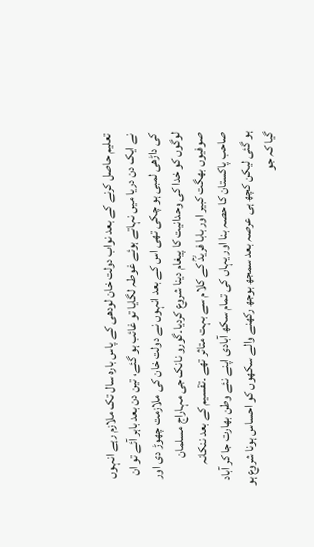تعلیم حاصل کرنے کے بعد نواب دولت خان لودھی کے پاس بارہ سال تک ملازم رہے انہوں نے ایک دن دریا میں نہاتے ہوئے غوطہ لگایا تو غائب ہو گئے، تین دن بعد باہر آئے تو ان کی داڑھی لمبی ہو چکی تھی اس کے بعد انہوں نے دولت خان کی ملازمت چھوڑ دی اور لوگوں کو خدا کی وحدانیت کا پیغام دینا شروع کردیا۔گورو نانک جی مہاراج مسلمان صوفیوں بھگت کبیر اور بابا فریدؒ کے کلام سے بہت متاثر تھے ۔تقسیم کے بعد ننکانہ صاحب پاکستان کا حصہ بنا اور یہاں کی تمام سکھ آبادی اپنے نئے وطن بھارت جا کر آباد ہو گئی لیکن کچھ ہی عرصہ بعد سمجھ بوجھ رکھنے والے سکھوں کو احساس ہونا شروع ہو گیا کہ جو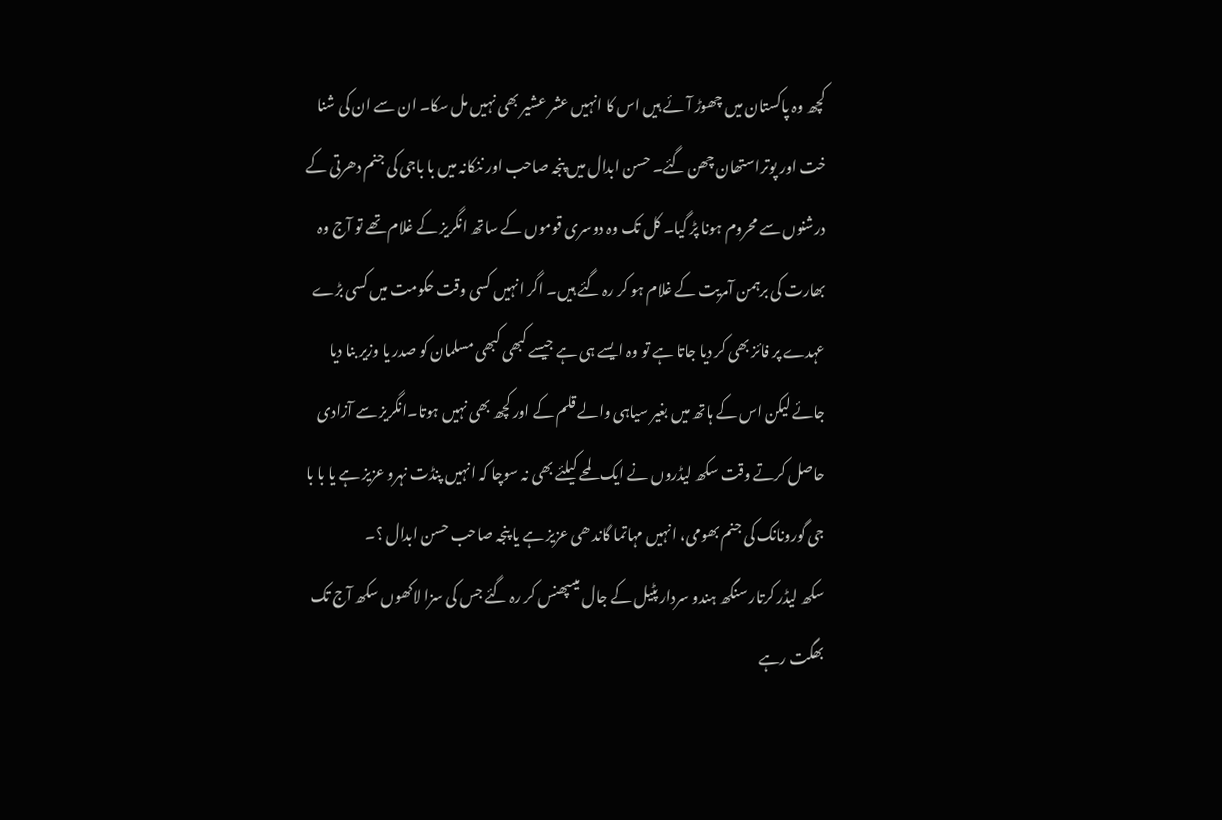کچھ وہ پاکستان میں چھوڑ آئے ہیں اس کا انہیں عشر عشیر بھی نہیں مل سکا۔ ان سے ان کی شنا خت اور پوتراستھان چھن گئے۔ حسن ابدال میں پنجہ صاحب اور ننکانہ میں با باجی کی جنم دھرتی کے درشنوں سے محروم ہونا پڑ گیا۔ کل تک وہ دوسری قوموں کے ساتھ انگریز کے غلام تھے تو آج وہ بھارت کی برہمن آمریت کے غلام ہو کر رہ گئے ہیں۔ اگر انہیں کسی وقت حکومت میں کسی بڑے عہدے پر فائز بھی کر دیا جاتا ہے تو وہ ایسے ہی ہے جیسے کبھی کبھی مسلمان کو صدر یا وزیر بنا دیا جائے لیکن اس کے ہاتھ میں بغیر سیاہی والے قلم کے اور کچھ بھی نہیں ہوتا۔انگریز سے آزادی حاصل کرتے وقت سکھ لیڈروں نے ایک لمحے کیلئے بھی نہ سوچا کہ انہیں پنڈت نہرو عزیز ہے یا با با جی گورونانک کی جنم بھومی، انہیں مہاتما گاند ھی عزیز ہے یا پنجہ صاحب حسن ابدال ؟۔
سکھ لیڈر کرتار سنگھ ہندو سردار پٹیل کے جال میںپھنس کر رہ گئے جس کی سزا لاکھوں سکھ آج تک بھگت رہے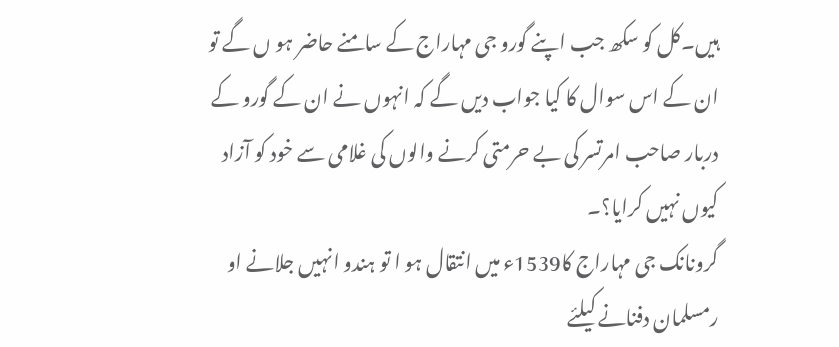ہیں۔کل کو سکھ جب اپنے گورو جی مہاراج کے سامنے حاضر ہو ں گے تو ان کے اس سوال کا کیا جواب دیں گے کہ انہوں نے ان کے گورو کے دربار صاحب امرتسر کی بے حرمتی کرنے والوں کی غلامی سے خود کو آزاد کیوں نہیں کرایا؟۔
گرونانک جی مہاراج کا1539ء میں انتقال ہو ا تو ہندو انہیں جلانے او رمسلمان دفنانے کیلئے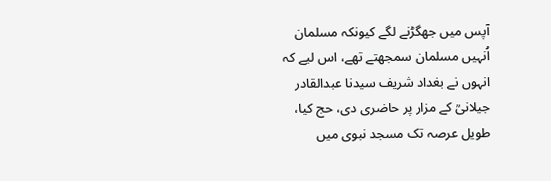آپس میں جھگڑنے لگے کیونکہ مسلمان اُنہیں مسلمان سمجھتے تھے، اس لیے کہ انہوں نے بغداد شریف سیدنا عبدالقادر جیلانیؒ کے مزار پر حاضری دی، حج کیا، طویل عرصہ تک مسجد نبوی میں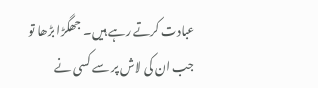عبادت کرتے رہے ہیں۔ جھگڑا بڑھا تو جب ان کی لاش پر سے کسی نے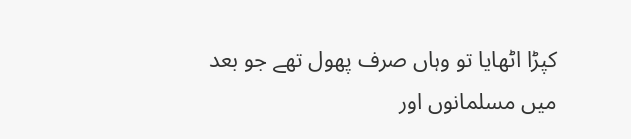کپڑا اٹھایا تو وہاں صرف پھول تھے جو بعد میں مسلمانوں اور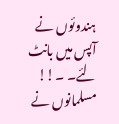ہندوئوں نے آپس میں بانٹ لئے۔ ۔!! مسلمانوں نے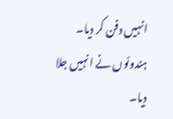انہیں دفن کر دیا۔ ہندوئوں نے انہیں جلا دیا۔